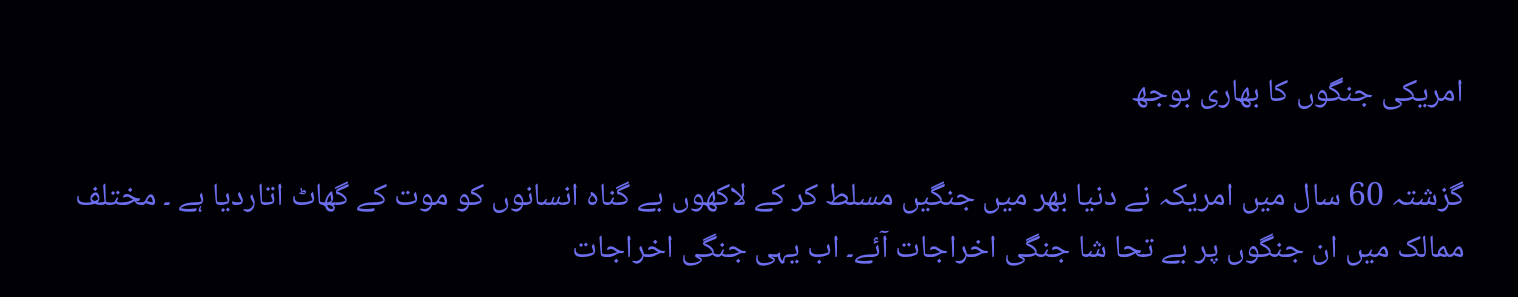امریکی جنگوں کا بھاری بوجھ

گزشتہ 60 سال میں امریکہ نے دنیا بھر میں جنگیں مسلط کر کے لاکھوں بے گناہ انسانوں کو موت کے گھاٹ اتاردیا ہے ۔ مختلف ممالک میں ان جنگوں پر بے تحا شا جنگی اخراجات آئے۔ اب یہی جنگی اخراجات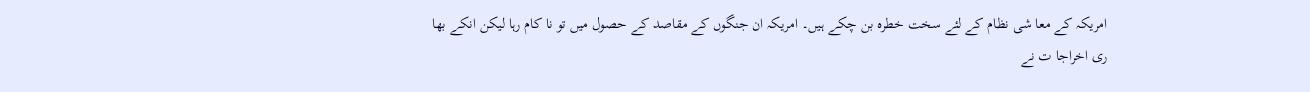امریکہ کے معا شی نظام کے لئے سخت خطرہ بن چکے ہیں۔ امریکہ ان جنگوں کے مقاصد کے حصول میں تو نا کام رہا لیکن انکے بھا ری اخراجا ت نے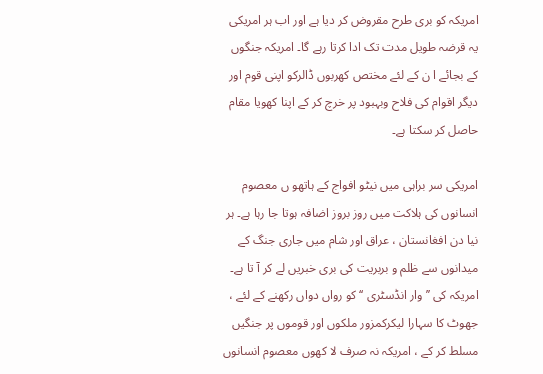امریکہ کو بری طرح مقروض کر دیا ہے اور اب ہر امریکی یہ قرضہ طویل مدت تک ادا کرتا رہے گا۔ امریکہ جنگوں کے بجائے ا ن کے لئے مختص کھربوں ڈالرکو اپنی قوم اور دیگر اقوام کی فلاح وبہبود پر خرچ کر کے اپنا کھویا مقام حاصل کر سکتا ہے۔

امریکی سر براہی میں نیٹو افواج کے ہاتھو ں معصوم انسانوں کی ہلاکت میں روز بروز اضافہ ہوتا جا رہا ہے۔ ہر نیا دن افغانستان ، عراق اور شام میں جاری جنگ کے میدانوں سے ظلم و بربریت کی بری خبریں لے کر آ تا ہے۔ امریکہ کی ’’وار انڈسٹری ‘‘ کو رواں دواں رکھنے کے لئے ، جھوٹ کا سہارا لیکرکمزور ملکوں اور قوموں پر جنگیں مسلط کر کے ، امریکہ نہ صرف لا کھوں معصوم انسانوں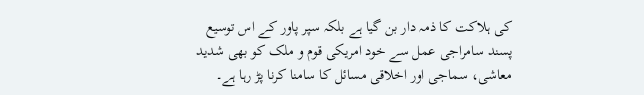کی ہلاکت کا ذمہ دار بن گیا ہے بلکہ سپر پاور کے اس توسیع پسند سامراجی عمل سے خود امریکی قوم و ملک کو بھی شدید معاشی، سماجی اور اخلاقی مسائل کا سامنا کرنا پڑ رہا ہے۔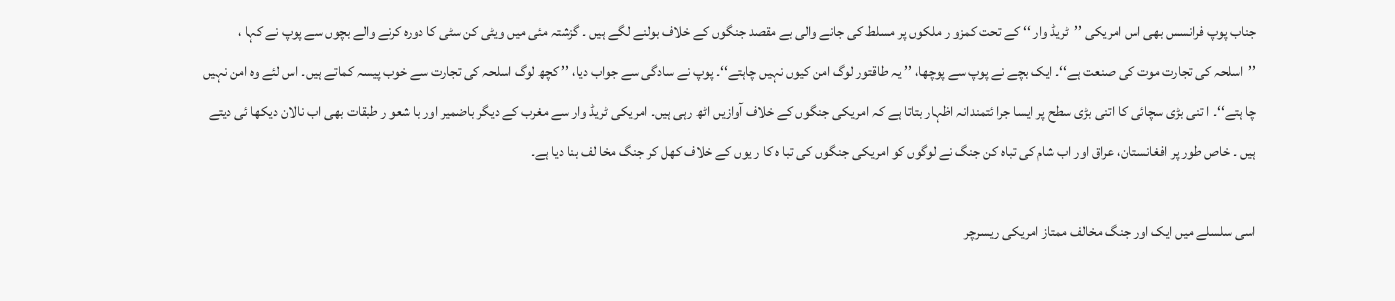جناب پوپ فرانسس بھی اس امریکی ’’ٹریڈ وار ‘‘ کے تحت کمزو ر ملکوں پر مسلط کی جانے والی بے مقصد جنگوں کے خلاف بولنے لگے ہیں ۔ گزشتہ مئی میں ویٹی کن سٹی کا دورہ کرنے والے بچوں سے پوپ نے کہا ، ’’اسلحہ کی تجارت موت کی صنعت ہے‘‘۔ ایک بچے نے پوپ سے پوچھا، ’’ یہ طاقتور لوگ امن کیوں نہیں چاہتے‘‘۔ پوپ نے سادگی سے جواب دیا، ’’ کچھ لوگ اسلحہ کی تجارت سے خوب پیسہ کماتے ہیں۔ اس لئے وہ امن نہیں چا ہتے‘‘۔ ا تنی بڑی سچائی کا اتنی بڑی سطح پر ایسا جرا ئتمندانہ اظہار بتاتا ہے کہ امریکی جنگوں کے خلاف آوازیں اٹھ رہی ہیں۔ امریکی ٹریڈ وار سے مغرب کے دیگر باضمیر اور با شعو ر طبقات بھی اب نالان دیکھا ئی دیتے ہیں ۔ خاص طور پر افغانستان، عراق اور اب شام کی تباہ کن جنگ نے لوگوں کو امریکی جنگوں کی تبا ہ کا ر یوں کے خلاف کھل کر جنگ مخا لف بنا دیا ہے۔

اسی سلسلے میں ایک اور جنگ مخالف ممتاز امریکی ریسرچر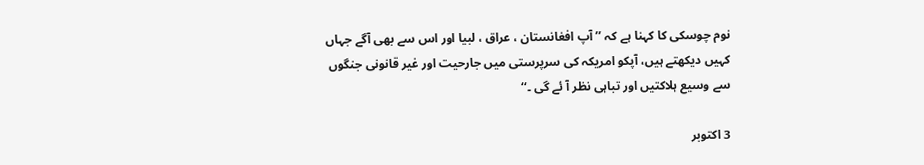نوم چوسکی کا کہنا ہے کہ ’’ آپ افغانستان ، عراق ، لبیا اور اس سے بھی آگے جہاں کہیں دیکھتے ہیں، آپکو امریکہ کی سرپرستی میں جارحیت اور غیر قانونی جنگوں سے وسیع ہلاکتیں اور تباہی نظر آ ئے گی ۔‘‘

3 اکتوبر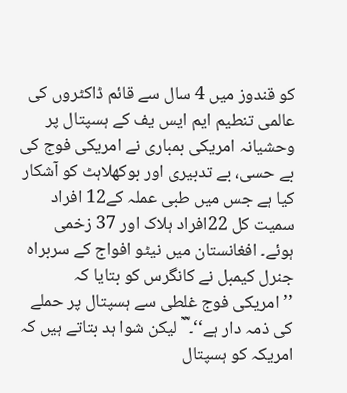کو قندوز میں 4 سال سے قائم ڈاکٹروں کی عالمی تنطیم ایم ایس یف کے ہسپتال پر وحشیانہ امریکی بمباری نے امریکی فوج کی بے حسی، بے تدبیری اور بوکھلاہٹ کو آشکار کیا ہے جس میں طبی عملہ کے12 افراد سمیت کل 22افراد ہلاک اور 37 زخمی ہوئے۔ افغانستان میں نیٹو افواج کے سربراہ جنرل کیمبل نے کانگرس کو بتایا کہ
’’ امریکی فوج غلطی سے ہسپتال پر حملے کی ذمہ دار ہے‘‘۔ ؒ ؒ لیکن شوا ہد بتاتے ہیں کہ امریکہ کو ہسپتال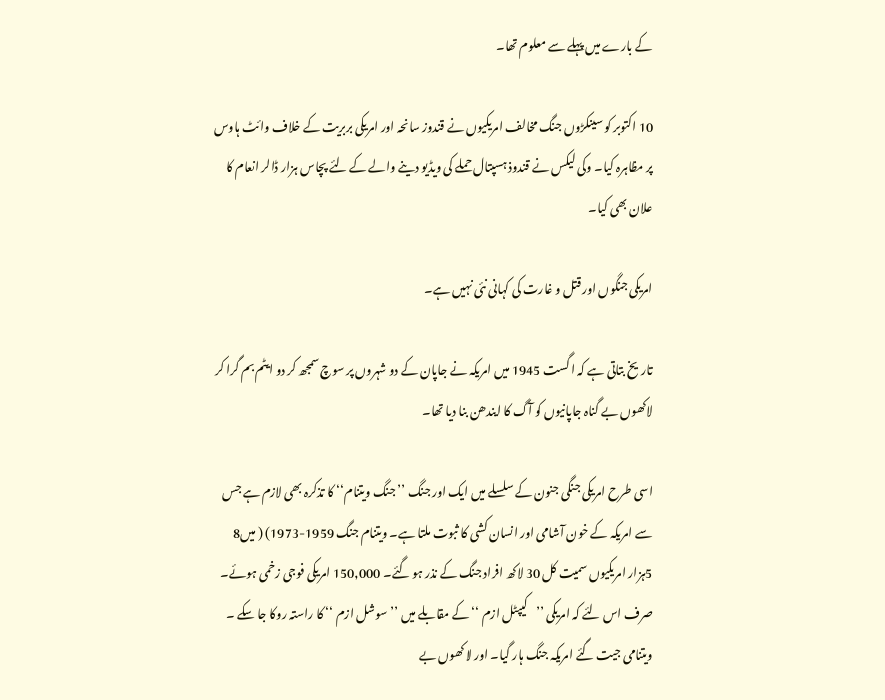کے بارے میں پہلے سے معلوم تھا۔

10 اکتوبر کو سینکڑوں جنگ مخالف امریکیوں نے قندوز سانحہ اور امریکی بربریت کے خلاف وائٹ ہاوس پر مظاہرہ کیا۔ وکی لیکس نے قندوذ ہسپتال حملے کی ویڈیو دینے والے کے لئے پچاس ہزار ڈالر انعام کا علان بھی کیا۔

امریکی جنگوں اور قتل و غارت کی کہانی نئی نہیں ہے۔

تاریخ بتاتی ہے کہ ا گست 1945 میں امریکہ نے جاپان کے دو شہروں پر سوچ سمجھ کر دو ایٹم بم گرا کر لاکھوں بے گناہ جاپانیوں کو آگ کا ایندھن بنا دیا تھا۔

اسی طرح امریکی جنگی جنون کے سلسلے میں ایک اور جنگ ’’جنگ ویتنام‘‘ کا تذکرہ بھی لازم ہے جس سے امریکہ کے خون آشامی اور انسان کشی کا ثبوت ملتا ہے۔ ویتنام جنگ 1959-1973) ( میں8 5ہزار امریکیوں سمیت کل 30 لاکھ افراد جنگ کے نذر ہو گئے۔ 150,000 امریکی فوجی زخمی ہوئے۔ صرف اس لئے کہ امریکی ’’کیپٹل ازم ‘‘ کے مقابلے میں ’’سوشل ازم ‘‘ کا راستہ روکا جا سکے ۔ ویتنامی جیت گئے امریکہ جنگ ہار گیا۔ اور لا کھوں بے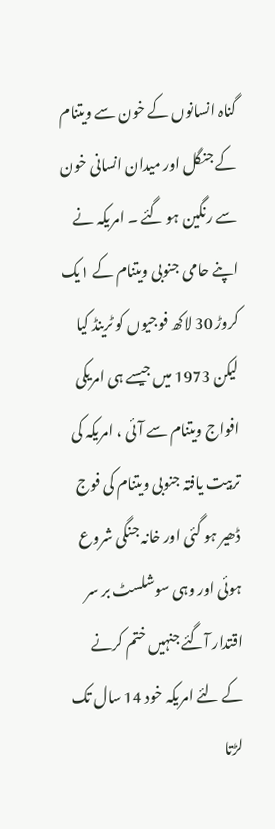گناہ انسانوں کے خون سے ویتنام کے جنگل اور میدان انسانی خون سے رنگین ہو گئے ۔ امریکہ نے اپنے حامی جنوبی ویتنام کے ۱یک کروڑ 30 لاکھ فوجیوں کو ٹرینڈ کیا لیکن 1973 میں جیسے ہی امریکی افواج ویتنام سے آئی ، امریکہ کی تربیت یافتہ جنوبی ویتنام کی فوج ڈھیر ہو گئی اور خانہ جنگی شروع ہوئی اور وہی سوشلسٹ بر سر اقتدار آگئے جنہیں ختم کرنے کے لئے امریکہ خود 14 سال تک لڑتا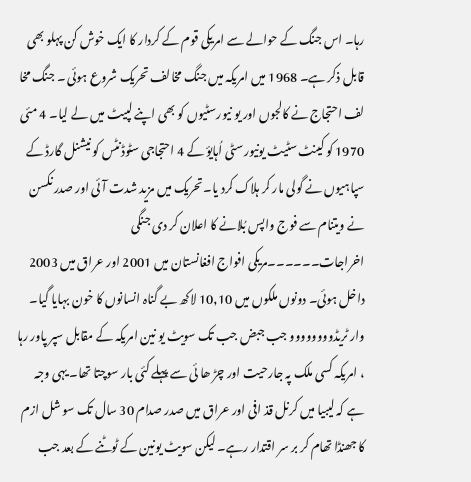رہا۔ اس جنگ کے حوالے سے امریکی قوم کے کردار کا ایک خوش کن پہلو بھی قابل ذکر ہے۔ 1968 میں امریکہ میں جنگ مخالف تحریک شروع ہوئی ۔ جنگ مخا لف احتجاج نے کالجوں اور یو نیورسٹیوں کو بھی اپنے لپیٹ میں لے لیا۔ 4 مئی 1970 کو کینٹ سٹیٹ یونیورسٹی اُہایؤ کے 4 احتجاجی سٹوڈنٹس کو نیشنل گارڈ کے سپاہیوں نے گولی مار کر ہلاک کرد یا۔تحریک میں مزید شدت آئی اور صدر نکسن نے ویتنام سے فوج واپس بُلانے کا اعلان کر دی جنگی اخراجات۔۔۔۔۔۔مریکی افواج افغانستان میں 2001 اور عراق میں 2003 داخل ہوئی۔ دونوں ملکوں میں 10,10 لاکھ بے گناہ انسانوں کا خون بہایا گیا۔ وار ٹریڈوووووووو جب جبض جب تک سویٹ یو نین امریکہ کے مقابل سپر پاور رہا ، امریکہ کسی ملک پہ جارحیت اور چڑ ھا ئی سے پہلے کئی بار سوچتا تھا۔ یہی وجہ ہے کہ لیبیا میں کرنل قذ افی اور عراق میں صدر صدام 30 سال تک سو شل ازم کا جھنڈا تھام کر بر سر اقتدار رہے۔ لیکن سویٹ یونین کے ٹوٹنے کے بعد جب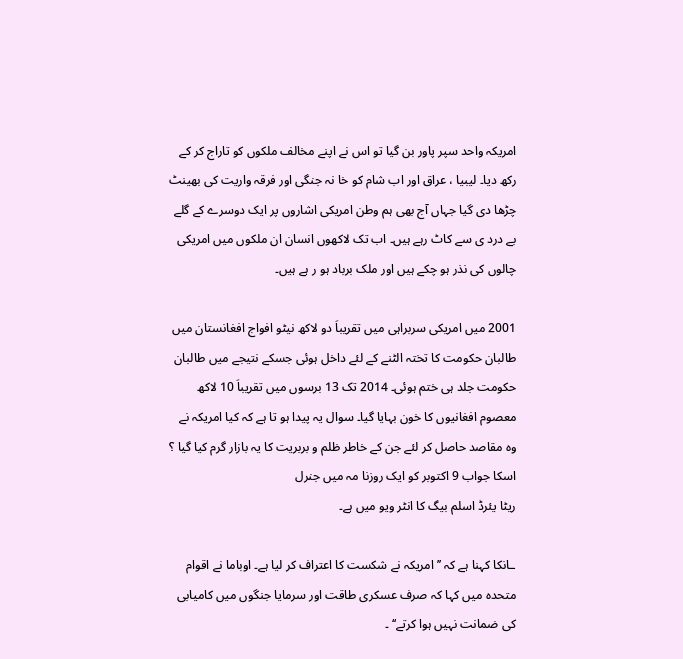امریکہ واحد سپر پاور بن گیا تو اس نے اپنے مخالف ملکوں کو تاراج کر کے رکھ دیا۔ لیبیا ، عراق اور اب شام کو خا نہ جنگی اور فرقہ واریت کی بھینٹ چڑھا دی گیا جہاں آج بھی ہم وطن امریکی اشاروں پر ایک دوسرے کے گلے بے درد ی سے کاٹ رہے ہیں۔ اب تک لاکھوں انسان ان ملکوں میں امریکی چالوں کی نذر ہو چکے ہیں اور ملک برباد ہو ر ہے ہیں۔

2001 میں امریکی سربراہی میں تقریباَ دو لاکھ نیٹو افواج افغانستان میں طالبان حکومت کا تختہ الٹنے کے لئے داخل ہوئی جسکے نتیجے میں طالبان حکومت جلد ہی ختم ہوئی۔ 2014 تک 13 برسوں میں تقریباَ 10 لاکھ معصوم افغانیوں کا خون بہایا گیا۔ سوال یہ پیدا ہو تا ہے کہ کیا امریکہ نے وہ مقاصد حاصل کر لئے جن کے خاطر ظلم و بربریت کا یہ بازار گرم کیا گیا ؟ اسکا جواب 9 اکتوبر کو ایک روزنا مہ میں جنرل
ریٹا یئرڈ اسلم بیگ کا انٹر ویو میں ہے۔

ـانکا کہنا ہے کہ ’’ امریکہ نے شکست کا اعتراف کر لیا ہے۔ اوباما نے اقوام متحدہ میں کہا کہ صرف عسکری طاقت اور سرمایا جنگوں میں کامیابی کی ضمانت نہیں ہوا کرتے‘‘ ۔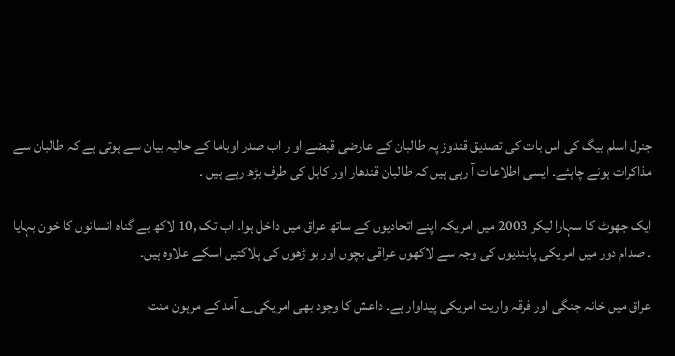جنرل اسلم بیگ کی اس بات کی تصدیق قندوز پہ طالبان کے عارضی قبضے او ر اب صدر اوباما کے حالیہ بیان سے ہوتی ہے کہ طالبان سے مذاکرات ہونے چاہئے۔ ایسی اطلاعات آ رہی ہیں کہ طالبان قندھار اور کابل کی طرف بڑھ رہے ہیں ۔

ایک جھوٹ کا سہارا لیکر 2003 میں امریکہ اپنے اتحادیوں کے ساتھ عراق میں داخل ہوا۔ اب تک ,10 لاکھ بے گناہ انسانوں کا خون بہایا ۔ صدام دور میں امریکی پابندیوں کی وجہ سے لاکھوں عراقی بچوں اور بو ڑھوں کی ہلاکتیں اسکے علاوہ ہیں۔

عراق میں خانہ جنگی اور فرقہ واریت امریکی پیداوار ہے۔ داعش کا وجود بھی امریکی؂ آمد کے مرہون منت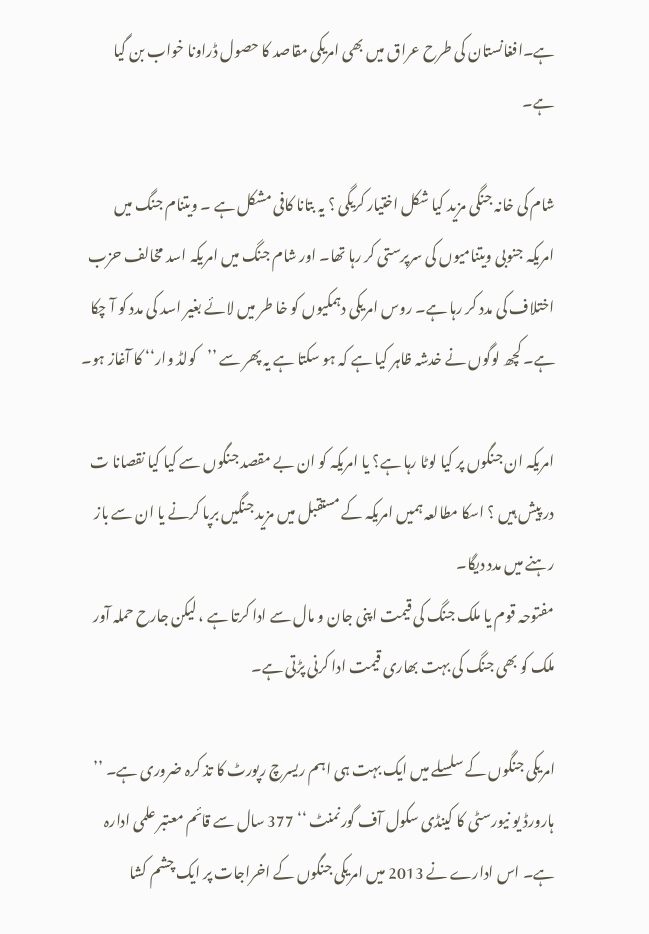ہے۔افغانستان کی طرح عراق میں بھی امریکی مقاصد کا حصول ڈراونا خواب بن گیا ہے۔

شام کی خانہ جنگی مزید کیا شکل اختیار کریگی ؟ یہ بتانا کافی مشکل ہے ۔ ویتنام جنگ میں امریکہ جنوبی ویتنامیوں کی سرپرستی کر رہا تھا۔ اور شام جنگ میں امریکہ اسد مخالف حزب اختلاف کی مدد کر رہا ہے۔ روس امریکی دہمکیوں کو خا طر میں لائے بغیر اسد کی مدد کو آ چکا ہے۔ کچھ لوگوں نے خدشہ ظاہر کیا ہے کہ ہو سکتا ہے یہ پھر سے ’’کولڈ وار‘‘ کا آغاز ہو۔

امریکہ ان جنگوں پر کیا لوٹا رہا ہے؟ یا امریکہ کو ان بے مقصد جنگوں سے کیا کیا نقصانا ت در پیش ہیں ؟ اسکا مطالعہ ہمیں امریکہ کے مستقبل میں مزید جنگیں برپا کرنے یا ان سے باز رہنے میں مدد دیگا۔
مفتوحہ قوم یا ملک جنگ کی قیمت اپنی جان و مال سے ادا کرتا ہے ، لیکن جارح حملہ آور ملک کو بھی جنگ کی بہت بھاری قیمت ادا کرنی پڑتی ہے۔

امریکی جنگوں کے سلسلے میں ایک بہت ہی اہم ریسرچ رپورٹ کا تذ کرہ ضروری ہے۔ ’’ ہارورڈ یو نیورسٹی کا کینڈی سکول آف گورنمنٹ ‘‘ 377 سال سے قائم معتبر علمی ادارہ ہے۔ اس ادارے نے 2013 میں امریکی جنگوں کے اخراجات پر ایک چشم کشا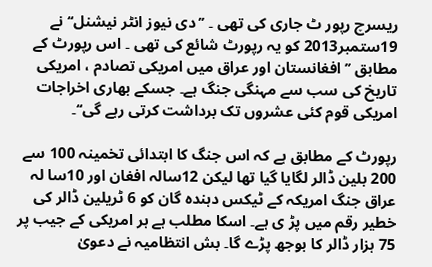ریسرچ رپور ٹ جاری کی تھی ۔ ’’دی نیوز انٹر نیشنل‘‘ نے 19ستمبر2013 کو یہ رپورٹ شائع کی تھی ۔ اس رپورٹ کے مطابق ’’افغانستان اور عراق میں امریکی تصادم ، امریکی تاریخ کی سب سے مہنگی جنگ ہے۔ جسکے بھاری اخراجات امریکی قوم کئی عشروں تک برداشت کرتی رہے گی‘‘۔

رپورٹ کے مطابق ہے کہ اس جنگ کا ابتدائی تخمینہ 100 سے 200 بلین ڈالر لگایا گیا تھا لیکن 12سالہ افغان اور 10سا لہ عراق جنگ امریکہ کے ٹیکس دہندہ گان کو 6 ٹریلین ڈالر کی خطیر رقم میں پڑ ی ہے۔ اسکا مطلب ہے ہر امریکی کے جیب پر 75 ہزار ڈالر کا بوجھ پڑے گا۔ بش انتظامیہ نے دعویٰ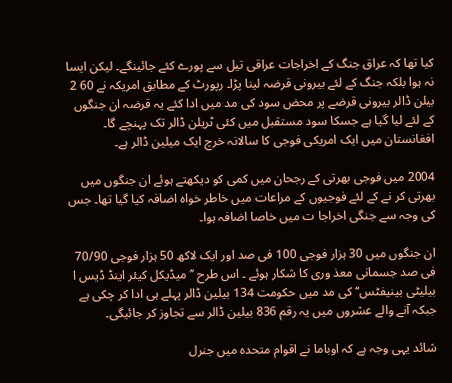کیا تھا کہ عراق جنگ کے اخراجات عراقی تیل سے پورے کئے جائینگے۔ لیکن ایسا نہ ہوا بلکہ جنگ کے لئے بیرونی قرضہ لینا پڑا۔ رپورٹ کے مطابق امریکہ نے 60 2 بیلن ڈالر بیرونی قرضے پر محض سود کی مد میں ادا کئے یہ قرضہ ان جنگوں کے لئے لیا گیا ہے جسکا سود مستقبل میں کئی ٹریلن ڈالر تک پہنچے گا۔ افغانستان میں ایک امریکی فوجی کا سالانہ خرچ ایک میلین ڈالر ہے۔

2004 میں فوجی بھرتی کے رجحان میں کمی کو دیکھتے ہوئے ان جنگوں میں بھرتی کر نے کے لئے فوجیوں کے مراعات میں خاطر خواہ اضافہ کیا گیا تھا۔ جس کی وجہ سے جنگی اخراجا ت میں خاصا اضافہ ہوا۔

ان جنگوں میں 30 ہزار فوجی 100 فی صد اور ایک لاکھ 50 ہزار فوجی 70/90 فی صد جسمانی معذ وری کا شکار ہوئے ۔ اس طرح ’’میڈیکل کیئر اینڈ ڈیس ا بیلیٹی بینیفٹس‘‘ کی مد میں حکومت 134 بیلین ڈالر پہلے ہی ادا کر چکی ہے جبکہ آنے والے عشروں میں یہ رقم 836 بیلین ڈالر سے تجاوز کر جائیگی۔

شائد یہی وجہ ہے کہ اوباما نے اقوام متحدہ میں جنرل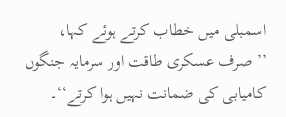اسمبلی میں خطاب کرتے ہوئے کہا،
’’ صرف عسکری طاقت اور سرمایہ جنگوں کامیابی کی ضمانت نہیں ہوا کرتے‘‘۔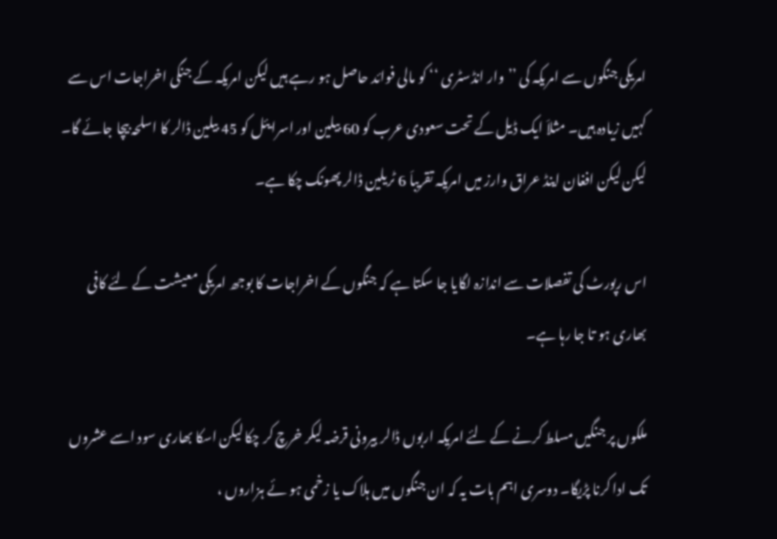امریکی جنگوں سے امریکہ کی ’’وار انڈسٹری ‘‘ کو مالی فوائد حاصل ہو رہے ہیں لیکن امریکہ کے جنگی اخراجات اس سے کہیں زیادہ ہیں۔ مثلاَ ایک ڈیل کے تحت سعودی عرب کو 60 بیلین اور اسرایئل کو 45 بیلین ڈالر کا اسلحہ بیچا جائے گا۔ لیکن لیکن افغان اینڈ عراق وارز میں امریکہ تقریباَ 6 ٹریلین ڈالر پھونک چکا ہے۔

اس رپورٹ کی تفصلات سے اندازہ لگایا جا سکتا ہے کہ جنگوں کے اخراجات کا بوجھ امریکی معیشت کے لئے کافی بھاری ہو تا جا رہا ہے۔

ملکوں پر جنگیں مسلط کرنے کے لئے امریکہ اربوں ڈالر بیرونی قرضہ لیکر خرچ کر چکا لیکن اسکا بھاری سود اسے عشروں تک ادا کرنا پڑیگا۔ دوسری اہم بات یہ کہ ان جنگوں میں ہلاک یا زخمی ہو ئے ہزاروں ،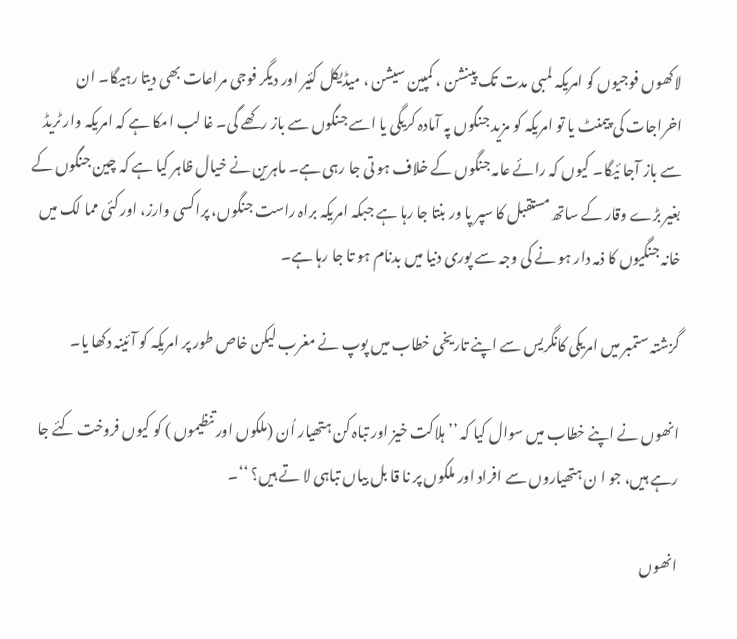لاکھوں فوجیوں کو امریکہ لمبی مدت تک پینشن ، کمپین سیشن ، میڈیکل کئیر اور دیگر فوجی مراعات بھی دیتا رہیگا۔ ان اخراجات کی پیمنٹ یا تو امریکہ کو مزید جنگوں پہ آمادہ کریگی یا اسے جنگوں سے باز رکھے گی۔ غا لب امکا ہے کہ امریکہ وار ٹریڈ سے باز آجا ئیگا۔ کیوں کہ رائے عامہ جنگوں کے خلاف ہو تی جا رہی ہے۔ ماہرین نے خیال ظاہر کیا ہے کہ چین جنگوں کے بغیر بڑے وقار کے ساتھ مستقبل کا سپر پا ور بنتا جا رہا ہے جبکہ امریکہ براہ راست جنگوں، پراکسی وارز، اور کئی مما لک میں خانہ جنگیوں کا ذمہ دار ہو نے کی وجہ سے پوری دنیا میں بدنام ہو تا جا رہا ہے۔

گزشتہ ستمبر میں امریکی کانگریس سے اپنے تاریخی خطاب میں پوپ نے مغرب لیکن خاص طور پر امریکہ کو آئینہ دکھا یا۔

انھوں نے اپنے خطاب میں سوال کیا کہ ’’ ہلاکت خیز اور تباہ کن ہتھیار اُن (ملکوں اور تنظیموں ) کو کیوں فروخت کئے جا رہے ہیں، جو ا ن ہتھیاروں سے افراد اور ملکوں پر نا قا بل بیاں تباہی لا تے ہیں؟ ‘‘۔

انھوں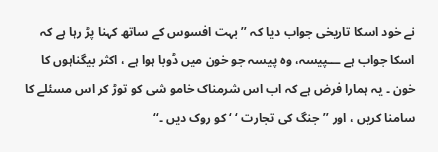نے خود اسکا تاریخی جواب دیا کہ ’’ بہت افسوس کے ساتھ کہنا پڑ رہا ہے کہ اسکا جواب ہے ـــپیسہ، وہ پیسہ جو خون میں ڈوبا ہوا ہے ، اکثر بیگناہوں کا خون ۔ یہ ہمارا فرض ہے کہ اب اس شرمناک خامو شی کو توڑ کر اس مسئلے کا سامنا کریں ، اور ’’جنگ کی تجارت ‘ ‘ کو روک دیں ۔‘‘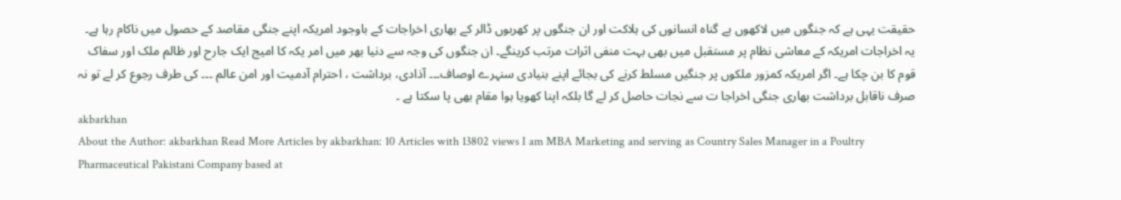حقیقت یہی ہے کہ جنگوں میں لاکھوں بے گناہ انسانوں کی ہلاکت اور ان جنگوں پر کھربوں ڈالر کے بھاری اخراجات کے باوجود امریکہ اپنے جنگی مقاصد کے حصول میں ناکام رہا ہے۔ یہ اخراجات امریکہ کے معاشی نظام پر مستقبل میں بھی بہت منفی اثرات مرتب کرینگے۔ ان جنگوں کی وجہ سے دنیا بھر میں امر یکہ کا امیج ایک جارح اور ظالم ملک اور سفاک قوم کا بن چکا ہے۔ اگر امریکہ کمزور ملکوں پر جنگیں مسلط کرنے کی بجائے اپنے بنیادی سنہرے اوصاف۔۔۔ آذادی، برداشت ، احترام آدمیت اور امن عالم ۔۔۔ کی طرف رجوع کر لے تو نہ صرف ناقابل برداشت بھاری جنگی اخراجا ت سے نجات حاصل کر لے گا بلکہ اپنا کھویا ہوا مقام بھی پا سکتا ہے ۔
akbarkhan
About the Author: akbarkhan Read More Articles by akbarkhan: 10 Articles with 13802 views I am MBA Marketing and serving as Country Sales Manager in a Poultry Pharmaceutical Pakistani Company based at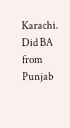Karachi. Did BA from Punjab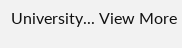University... View More